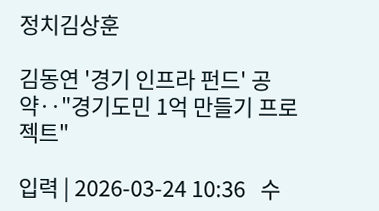정치김상훈

김동연 '경기 인프라 펀드' 공약‥"경기도민 1억 만들기 프로젝트"

입력 | 2026-03-24 10:36   수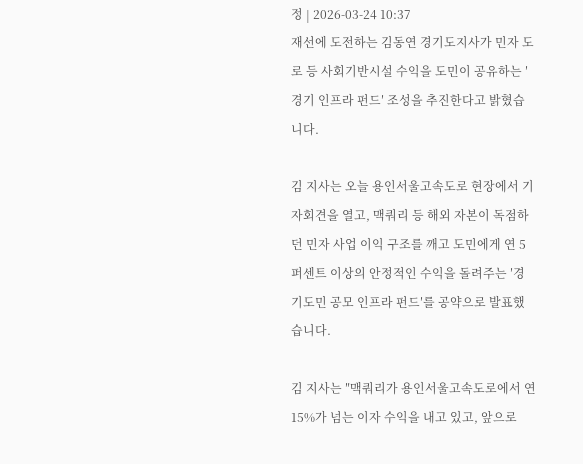정 | 2026-03-24 10:37
재선에 도전하는 김동연 경기도지사가 민자 도로 등 사회기반시설 수익을 도민이 공유하는 ′경기 인프라 펀드′ 조성을 추진한다고 밝혔습니다.

김 지사는 오늘 용인서울고속도로 현장에서 기자회견을 열고, 맥쿼리 등 해외 자본이 독점하던 민자 사업 이익 구조를 깨고 도민에게 연 5퍼센트 이상의 안정적인 수익을 돌려주는 ′경기도민 공모 인프라 펀드′를 공약으로 발표했습니다.

김 지사는 ″맥쿼리가 용인서울고속도로에서 연 15%가 넘는 이자 수익을 내고 있고, 앞으로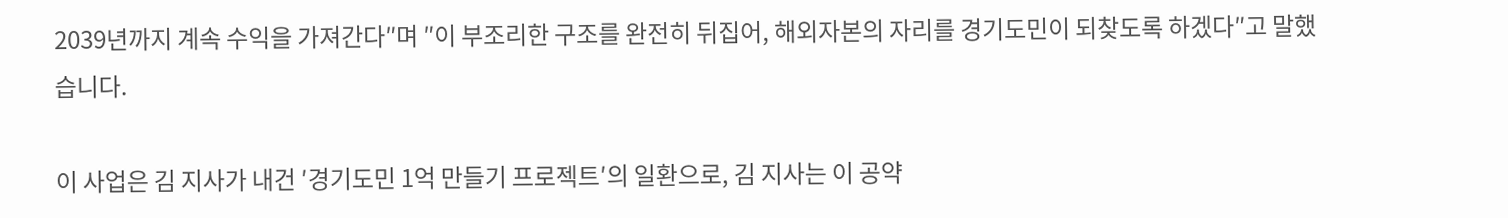2039년까지 계속 수익을 가져간다″며 ″이 부조리한 구조를 완전히 뒤집어, 해외자본의 자리를 경기도민이 되찾도록 하겠다″고 말했습니다.

이 사업은 김 지사가 내건 ′경기도민 1억 만들기 프로젝트′의 일환으로, 김 지사는 이 공약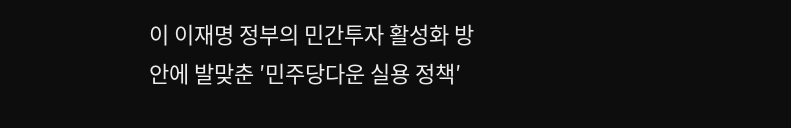이 이재명 정부의 민간투자 활성화 방안에 발맞춘 ′민주당다운 실용 정책′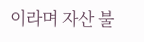이라며 자산 불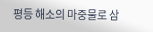평등 해소의 마중물로 삼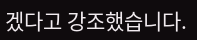겠다고 강조했습니다.